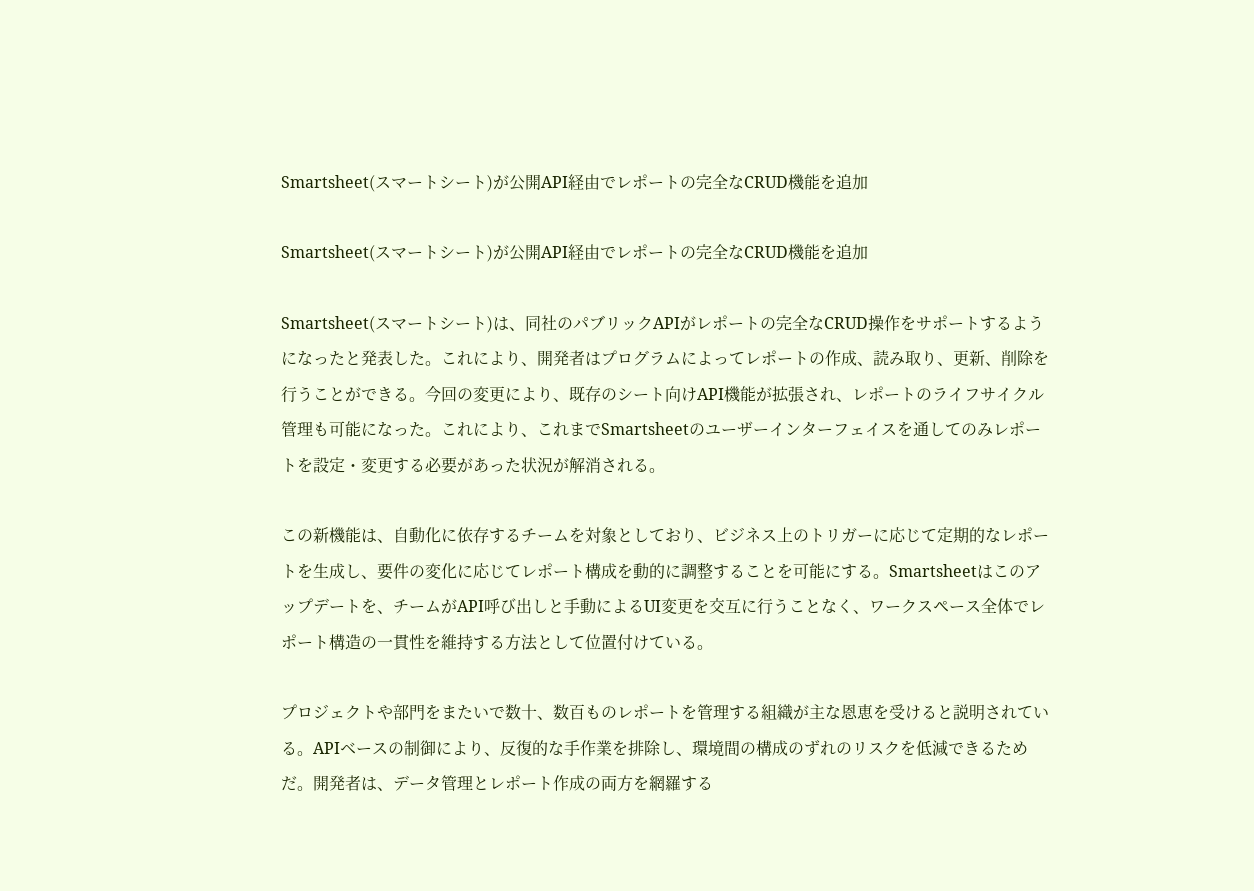Smartsheet(スマートシート)が公開API経由でレポートの完全なCRUD機能を追加

Smartsheet(スマートシート)が公開API経由でレポートの完全なCRUD機能を追加

Smartsheet(スマートシート)は、同社のパブリックAPIがレポートの完全なCRUD操作をサポートするようになったと発表した。これにより、開発者はプログラムによってレポートの作成、読み取り、更新、削除を行うことができる。今回の変更により、既存のシート向けAPI機能が拡張され、レポートのライフサイクル管理も可能になった。これにより、これまでSmartsheetのユーザーインターフェイスを通してのみレポートを設定・変更する必要があった状況が解消される。

この新機能は、自動化に依存するチームを対象としており、ビジネス上のトリガーに応じて定期的なレポートを生成し、要件の変化に応じてレポート構成を動的に調整することを可能にする。Smartsheetはこのアップデートを、チームがAPI呼び出しと手動によるUI変更を交互に行うことなく、ワークスペース全体でレポート構造の一貫性を維持する方法として位置付けている。

プロジェクトや部門をまたいで数十、数百ものレポートを管理する組織が主な恩恵を受けると説明されている。APIベースの制御により、反復的な手作業を排除し、環境間の構成のずれのリスクを低減できるためだ。開発者は、データ管理とレポート作成の両方を網羅する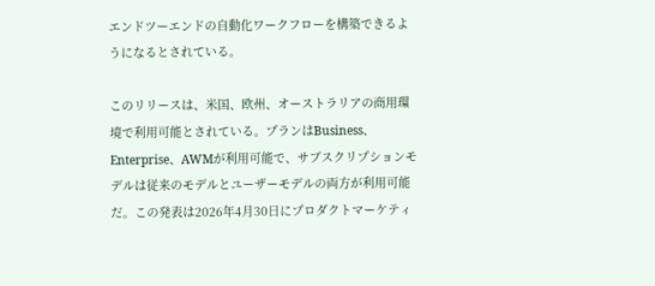エンドツーエンドの自動化ワークフローを構築できるようになるとされている。

このリリースは、米国、欧州、オーストラリアの商用環境で利用可能とされている。プランはBusiness、Enterprise、AWMが利用可能で、サブスクリプションモデルは従来のモデルとユーザーモデルの両方が利用可能だ。この発表は2026年4月30日にプロダクトマーケティ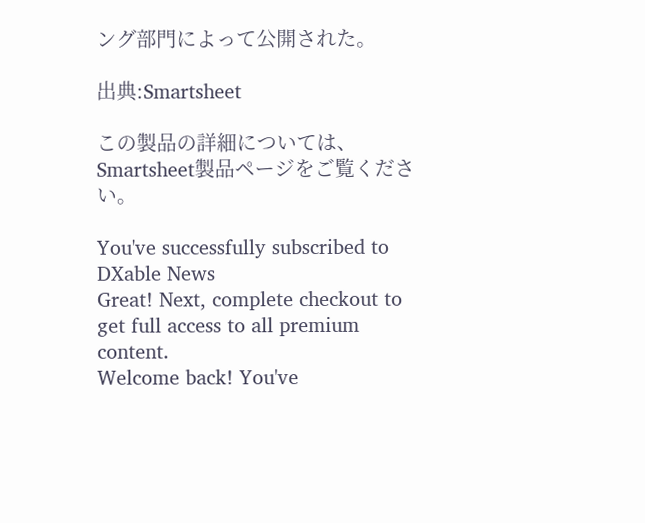ング部門によって公開された。

出典:Smartsheet

この製品の詳細については、Smartsheet製品ページをご覧ください。

You've successfully subscribed to DXable News
Great! Next, complete checkout to get full access to all premium content.
Welcome back! You've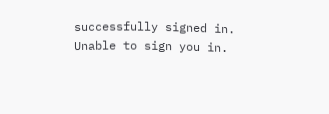successfully signed in.
Unable to sign you in.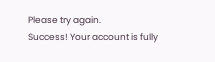Please try again.
Success! Your account is fully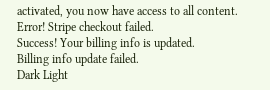activated, you now have access to all content.
Error! Stripe checkout failed.
Success! Your billing info is updated.
Billing info update failed.
Dark Light